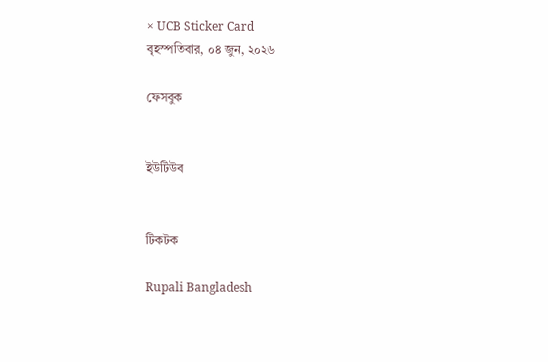× UCB Sticker Card
বৃহস্পতিবার, ০৪ জুন, ২০২৬

ফেসবুক


ইউটিউব


টিকটক

Rupali Bangladesh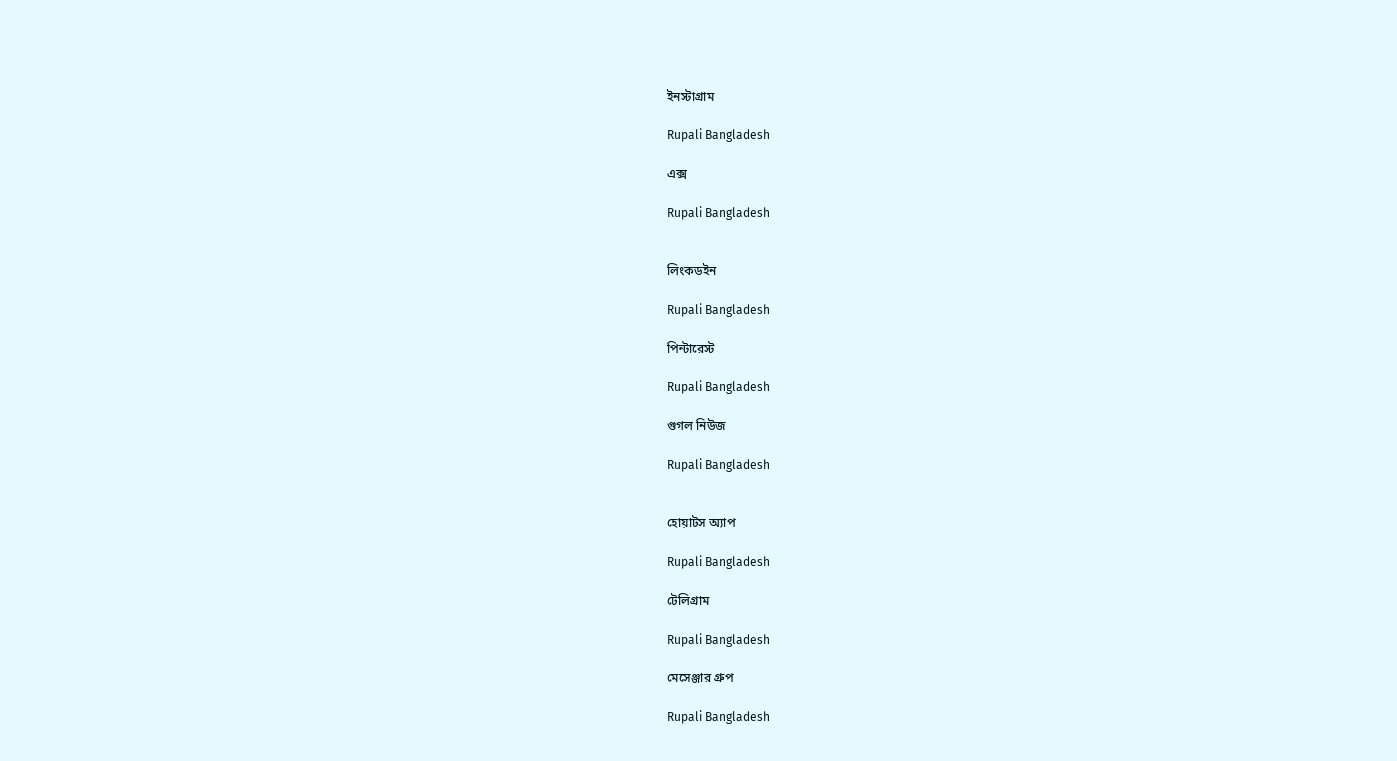ইনস্টাগ্রাম

Rupali Bangladesh

এক্স

Rupali Bangladesh


লিংকডইন

Rupali Bangladesh

পিন্টারেস্ট

Rupali Bangladesh

গুগল নিউজ

Rupali Bangladesh


হোয়াটস অ্যাপ

Rupali Bangladesh

টেলিগ্রাম

Rupali Bangladesh

মেসেঞ্জার গ্রুপ

Rupali Bangladesh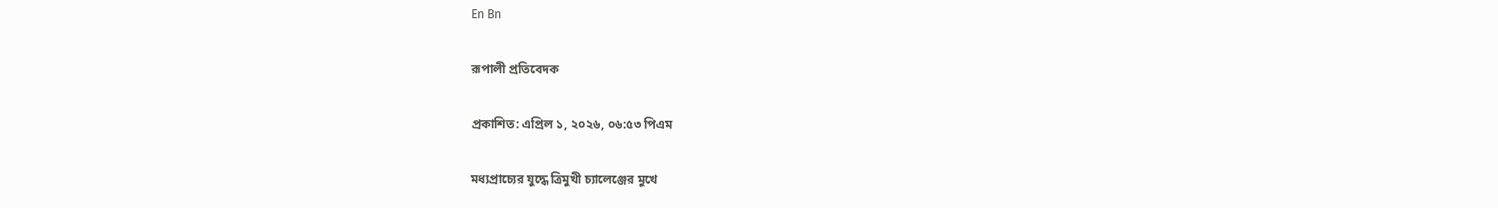En Bn

রূপালী প্রতিবেদক

প্রকাশিত: এপ্রিল ১, ২০২৬, ০৬:৫৩ পিএম

মধ্যপ্রাচ্যের যুদ্ধে ত্রিমুখী চ্যালেঞ্জের মুখে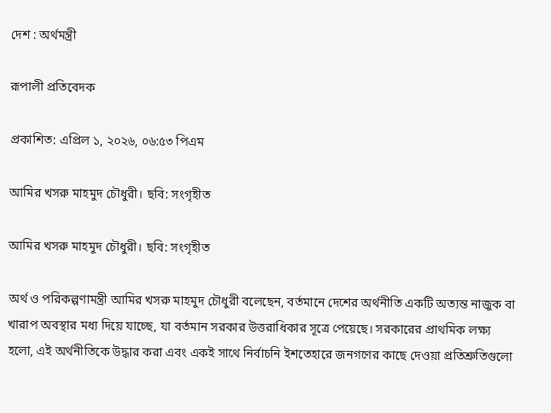দেশ : অর্থমন্ত্রী

রূপালী প্রতিবেদক

প্রকাশিত: এপ্রিল ১, ২০২৬, ০৬:৫৩ পিএম

আমির খসরু মাহমুদ চৌধুরী। ছবি: সংগৃহীত

আমির খসরু মাহমুদ চৌধুরী। ছবি: সংগৃহীত

অর্থ ও পরিকল্পণামন্ত্রী আমির খসরু মাহমুদ চৌধুরী বলেছেন, বর্তমানে দেশের অর্থনীতি একটি অত্যন্ত নাজুক বা খারাপ অবস্থার মধ্য দিয়ে যাচ্ছে, যা বর্তমান সরকার উত্তরাধিকার সূত্রে পেয়েছে। সরকারের প্রাথমিক লক্ষ্য হলো, এই অর্থনীতিকে উদ্ধার করা এবং একই সাথে নির্বাচনি ইশতেহারে জনগণের কাছে দেওয়া প্রতিশ্রুতিগুলো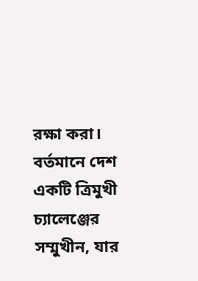রক্ষা করা। বর্তমানে দেশ একটি ত্রিমুখী চ্যালেঞ্জের সম্মুখীন, যার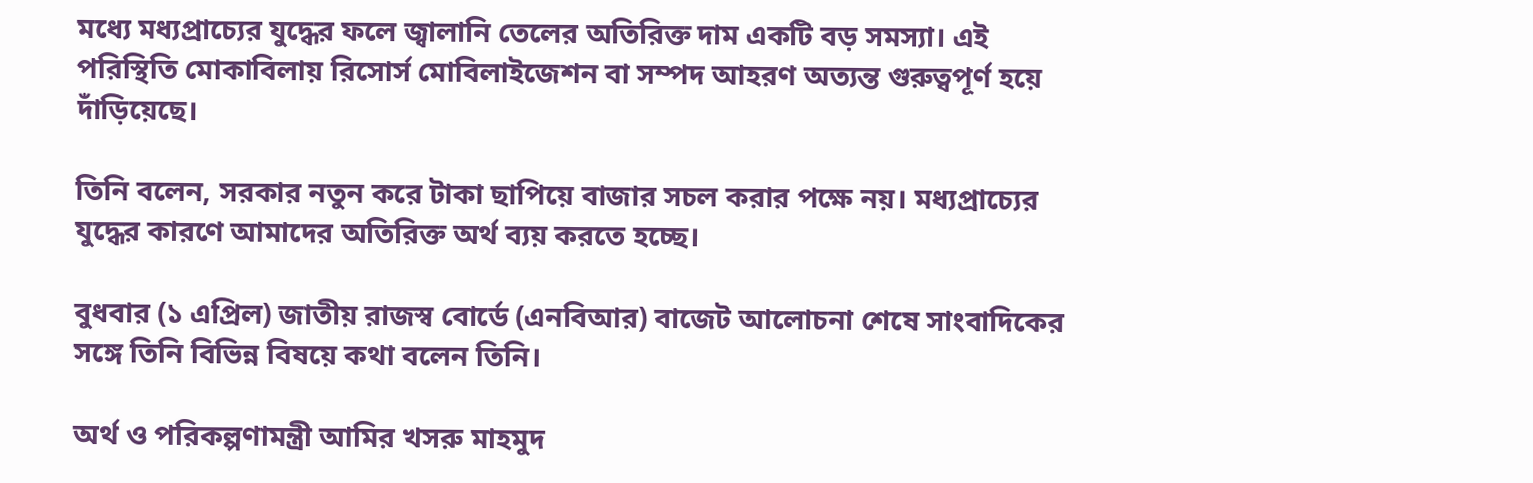মধ্যে মধ্যপ্রাচ্যের যুদ্ধের ফলে জ্বালানি তেলের অতিরিক্ত দাম একটি বড় সমস্যা। এই পরিস্থিতি মোকাবিলায় রিসোর্স মোবিলাইজেশন বা সম্পদ আহরণ অত্যন্ত গুরুত্বপূর্ণ হয়ে দাঁড়িয়েছে।

তিনি বলেন, সরকার নতুন করে টাকা ছাপিয়ে বাজার সচল করার পক্ষে নয়। মধ্যপ্রাচ্যের যুদ্ধের কারণে আমাদের অতিরিক্ত অর্থ ব্যয় করতে হচ্ছে।

বুধবার (১ এপ্রিল) জাতীয় রাজস্ব বোর্ডে (এনবিআর) বাজেট আলোচনা শেষে সাংবাদিকের সঙ্গে তিনি বিভিন্ন বিষয়ে কথা বলেন তিনি।

অর্থ ও পরিকল্পণামন্ত্রী আমির খসরু মাহমুদ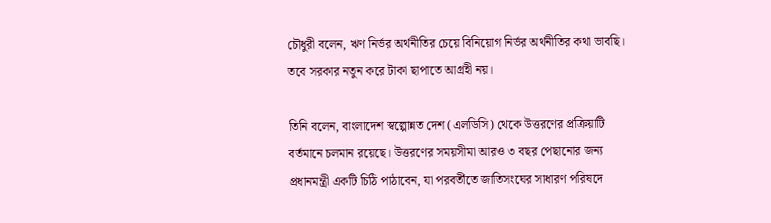চৌধুরী বলেন, ঋণ নির্ভর অর্থনীতির চেয়ে বিনিয়োগ নির্ভর অর্থনীতির কথা ভাবছি। তবে সরকার নতুন করে টাকা ছাপাতে আগ্রহী নয়।

তিনি বলেন, বাংলাদেশ স্বল্পোন্নত দেশ (এলডিসি) থেকে উত্তরণের প্রক্রিয়াটি বর্তমানে চলমান রয়েছে। উত্তরণের সময়সীমা আরও ৩ বছর পেছানোর জন্য প্রধানমন্ত্রী একটি চিঠি পাঠাবেন, যা পরবর্তীতে জাতিসংঘের সাধারণ পরিষদে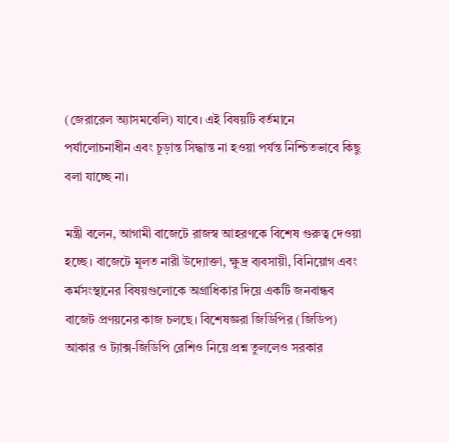(জেরারেল অ্যাসমবেলি) যাবে। এই বিষয়টি বর্তমানে পর্যালোচনাধীন এবং চূড়ান্ত সিদ্ধান্ত না হওয়া পর্যন্ত নিশ্চিতভাবে কিছু বলা যাচ্ছে না।

মন্ত্রী বলেন, আগামী বাজেটে রাজস্ব আহরণকে বিশেষ গুরুত্ব দেওয়া হচ্ছে। বাজেটে মূলত নারী উদ্যোক্তা, ক্ষুদ্র ব্যবসায়ী, বিনিয়োগ এবং কর্মসংস্থানের বিষয়গুলোকে অগ্রাধিকার দিয়ে একটি জনবান্ধব বাজেট প্রণয়নের কাজ চলছে। বিশেষজ্ঞরা জিডিপির (জিডিপ) আকার ও ট্যাক্স-জিডিপি রেশিও নিয়ে প্রশ্ন তুললেও সরকার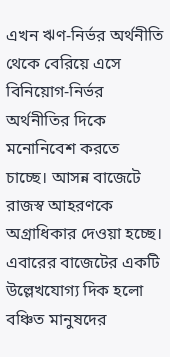এখন ঋণ-নির্ভর অর্থনীতি থেকে বেরিয়ে এসে বিনিয়োগ-নির্ভর অর্থনীতির দিকে মনোনিবেশ করতে চাচ্ছে। আসন্ন বাজেটে রাজস্ব আহরণকে অগ্রাধিকার দেওয়া হচ্ছে। এবারের বাজেটের একটি উল্লেখযোগ্য দিক হলো বঞ্চিত মানুষদের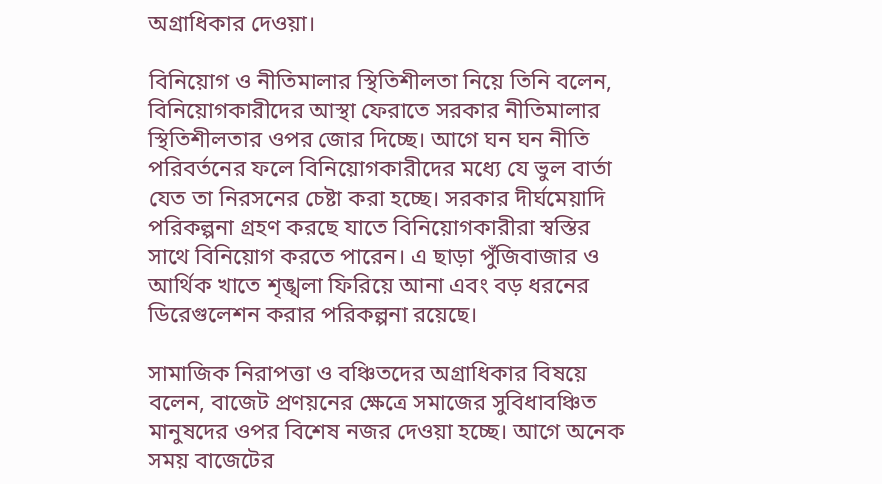অগ্রাধিকার দেওয়া।

বিনিয়োগ ও নীতিমালার স্থিতিশীলতা নিয়ে তিনি বলেন, বিনিয়োগকারীদের আস্থা ফেরাতে সরকার নীতিমালার স্থিতিশীলতার ওপর জোর দিচ্ছে। আগে ঘন ঘন নীতি পরিবর্তনের ফলে বিনিয়োগকারীদের মধ্যে যে ভুল বার্তা যেত তা নিরসনের চেষ্টা করা হচ্ছে। সরকার দীর্ঘমেয়াদি পরিকল্পনা গ্রহণ করছে যাতে বিনিয়োগকারীরা স্বস্তির সাথে বিনিয়োগ করতে পারেন। এ ছাড়া পুঁজিবাজার ও আর্থিক খাতে শৃঙ্খলা ফিরিয়ে আনা এবং বড় ধরনের ডিরেগুলেশন করার পরিকল্পনা রয়েছে।

সামাজিক নিরাপত্তা ও বঞ্চিতদের অগ্রাধিকার বিষয়ে বলেন, বাজেট প্রণয়নের ক্ষেত্রে সমাজের সুবিধাবঞ্চিত মানুষদের ওপর বিশেষ নজর দেওয়া হচ্ছে। আগে অনেক সময় বাজেটের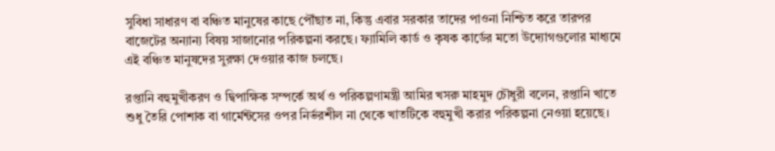সুবিধা সাধারণ বা বঞ্চিত মানুষের কাছে পৌঁছাত না, কিন্তু এবার সরকার তাদের পাওনা নিশ্চিত করে তারপর বাজেটের অন্যান্য বিষয় সাজানোর পরিকল্পনা করছে। ফ্যামিলি কার্ড ও কৃষক কার্ডের মতো উদ্যোগগুলোর মাধ্যমে এই বঞ্চিত মানুষদের সুরক্ষা দেওয়ার কাজ চলছে।

রপ্তানি বহুমুখীকরণ ও দ্বিপাক্ষিক সম্পর্কে অর্থ ও পরিকল্পণামন্ত্রী আমির খসরু মাহমুদ চৌধুরী বলেন, রপ্তানি খাতে শুধু তৈরি পোশাক বা গার্মেন্টসের ওপর নির্ভরশীল না থেকে খাতটিকে বহুমুখী করার পরিকল্পনা নেওয়া হয়েছে।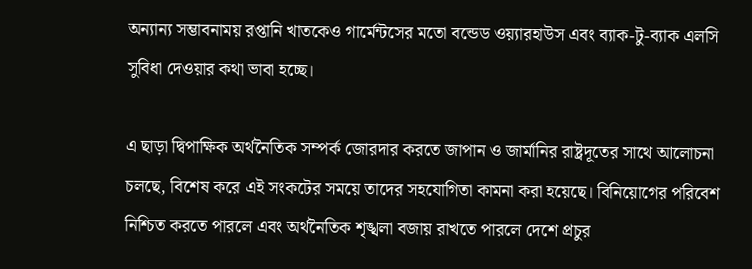অন্যান্য সম্ভাবনাময় রপ্তানি খাতকেও গার্মেন্টসের মতো বন্ডেড ওয়্যারহাউস এবং ব্যাক-টু-ব্যাক এলসি সুবিধা দেওয়ার কথা ভাবা হচ্ছে।

এ ছাড়া দ্বিপাক্ষিক অর্থনৈতিক সম্পর্ক জোরদার করতে জাপান ও জার্মানির রাষ্ট্রদূতের সাথে আলোচনা চলছে, বিশেষ করে এই সংকটের সময়ে তাদের সহযোগিতা কামনা করা হয়েছে। বিনিয়োগের পরিবেশ নিশ্চিত করতে পারলে এবং অর্থনৈতিক শৃঙ্খলা বজায় রাখতে পারলে দেশে প্রচুর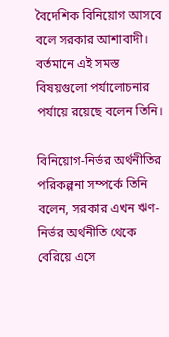বৈদেশিক বিনিয়োগ আসবে বলে সরকার আশাবাদী। বর্তমানে এই সমস্ত বিষয়গুলো পর্যালোচনার পর্যায়ে রয়েছে বলেন তিনি।

বিনিয়োগ-নির্ভর অর্থনীতির পরিকল্পনা সম্পর্কে তিনি বলেন, সরকার এখন ঋণ-নির্ভর অর্থনীতি থেকে বেরিয়ে এসে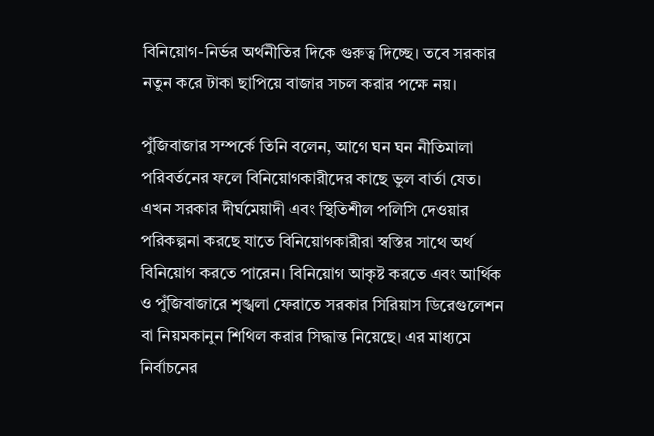বিনিয়োগ-নির্ভর অর্থনীতির দিকে গুরুত্ব দিচ্ছে। তবে সরকার নতুন করে টাকা ছাপিয়ে বাজার সচল করার পক্ষে নয়।

পুঁজিবাজার সম্পর্কে তিনি বলেন, আগে ঘন ঘন নীতিমালা পরিবর্তনের ফলে বিনিয়োগকারীদের কাছে ভুল বার্তা যেত। এখন সরকার দীর্ঘমেয়াদী এবং স্থিতিশীল পলিসি দেওয়ার পরিকল্পনা করছে যাতে বিনিয়োগকারীরা স্বস্তির সাথে অর্থ বিনিয়োগ করতে পারেন। বিনিয়োগ আকৃষ্ট করতে এবং আর্থিক ও পুঁজিবাজারে শৃঙ্খলা ফেরাতে সরকার সিরিয়াস ডিরেগুলেশন বা নিয়মকানুন শিথিল করার সিদ্ধান্ত নিয়েছে। এর মাধ্যমে নির্বাচনের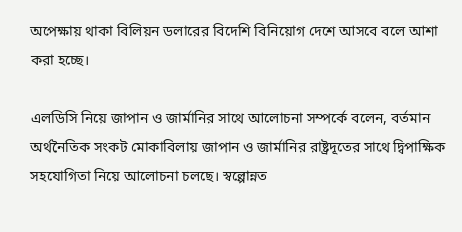অপেক্ষায় থাকা বিলিয়ন ডলারের বিদেশি বিনিয়োগ দেশে আসবে বলে আশা করা হচ্ছে।

এলডিসি নিয়ে জাপান ও জার্মানির সাথে আলোচনা সম্পর্কে বলেন, বর্তমান অর্থনৈতিক সংকট মোকাবিলায় জাপান ও জার্মানির রাষ্ট্রদূতের সাথে দ্বিপাক্ষিক সহযোগিতা নিয়ে আলোচনা চলছে। স্বল্পোন্নত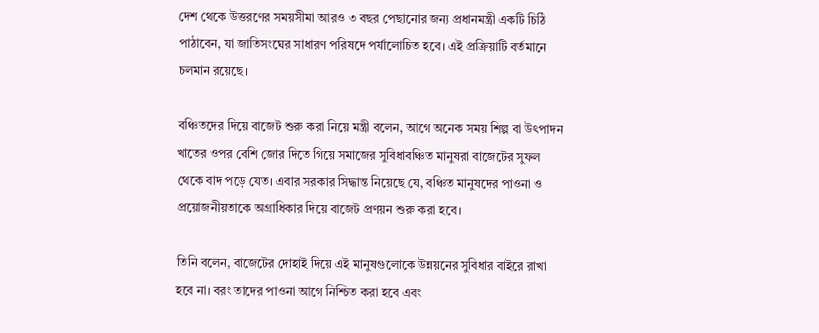দেশ থেকে উত্তরণের সময়সীমা আরও ৩ বছর পেছানোর জন্য প্রধানমন্ত্রী একটি চিঠি পাঠাবেন, যা জাতিসংঘের সাধারণ পরিষদে পর্যালোচিত হবে। এই প্রক্রিয়াটি বর্তমানে চলমান রয়েছে।

বঞ্চিতদের দিয়ে বাজেট শুরু করা নিয়ে মন্ত্রী বলেন, আগে অনেক সময় শিল্প বা উৎপাদন খাতের ওপর বেশি জোর দিতে গিয়ে সমাজের সুবিধাবঞ্চিত মানুষরা বাজেটের সুফল থেকে বাদ পড়ে যেত। এবার সরকার সিদ্ধান্ত নিয়েছে যে, বঞ্চিত মানুষদের পাওনা ও প্রয়োজনীয়তাকে অগ্রাধিকার দিয়ে বাজেট প্রণয়ন শুরু করা হবে।

তিনি বলেন, বাজেটের দোহাই দিয়ে এই মানুষগুলোকে উন্নয়নের সুবিধার বাইরে রাখা হবে না। বরং তাদের পাওনা আগে নিশ্চিত করা হবে এবং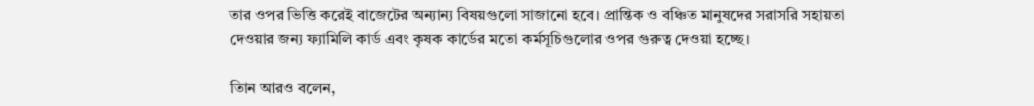তার ওপর ভিত্তি করেই বাজেটের অন্যান্য বিষয়গুলো সাজানো হবে। প্রান্তিক ও বঞ্চিত মানুষদের সরাসরি সহায়তা দেওয়ার জন্য ফ্যামিলি কার্ড এবং কৃষক কার্ডের মতো কর্মসূচিগুলোর ওপর গুরুত্ব দেওয়া হচ্ছে।

তিান আরও বলেন,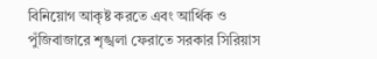বিনিয়োগ আকৃষ্ট করতে এবং আর্থিক ও পুঁজিবাজারে শৃঙ্খলা ফেরাতে সরকার সিরিয়াস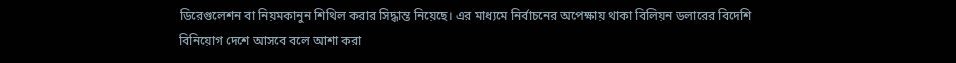ডিরেগুলেশন বা নিয়মকানুন শিথিল করার সিদ্ধান্ত নিয়েছে। এর মাধ্যমে নির্বাচনের অপেক্ষায় থাকা বিলিয়ন ডলারের বিদেশি বিনিয়োগ দেশে আসবে বলে আশা করা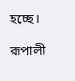হচ্ছে।

রূপালী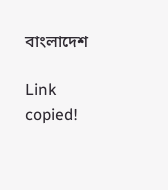বাংলাদেশ

Link copied!